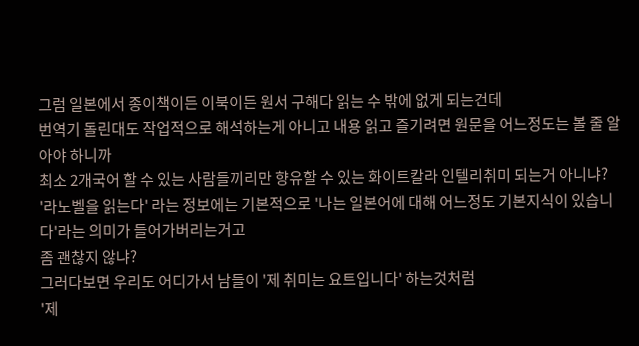그럼 일본에서 종이책이든 이북이든 원서 구해다 읽는 수 밖에 없게 되는건데
번역기 돌린대도 작업적으로 해석하는게 아니고 내용 읽고 즐기려면 원문을 어느정도는 볼 줄 알아야 하니까
최소 2개국어 할 수 있는 사람들끼리만 향유할 수 있는 화이트칼라 인텔리취미 되는거 아니냐?
'라노벨을 읽는다' 라는 정보에는 기본적으로 '나는 일본어에 대해 어느정도 기본지식이 있습니다'라는 의미가 들어가버리는거고
좀 괜찮지 않냐?
그러다보면 우리도 어디가서 남들이 '제 취미는 요트입니다' 하는것처럼
'제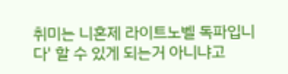취미는 니혼제 라이트노벨 독파입니다' 할 수 있게 되는거 아니냐고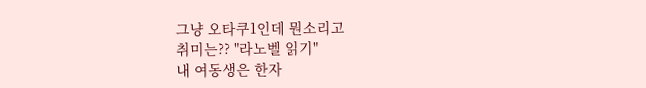그냥 오타쿠1인데 뭔소리고
취미는?? "라노벨 읽기"
내 여동생은 한자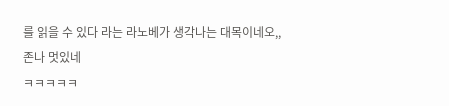를 읽을 수 있다 라는 라노베가 생각나는 대목이네오,,
존나 멋있네
ㅋㅋㅋㅋㅋ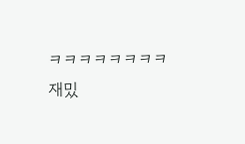ㅋㅋㅋㅋㅋㅋㅋㅋ
재밌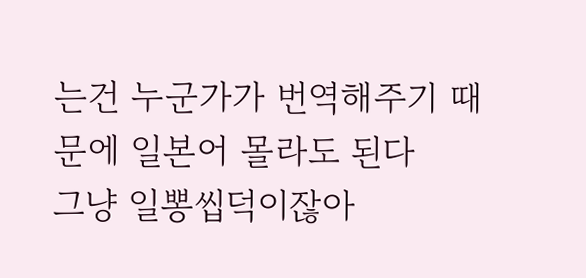는건 누군가가 번역해주기 때문에 일본어 몰라도 된다
그냥 일뽕씹덕이잖아